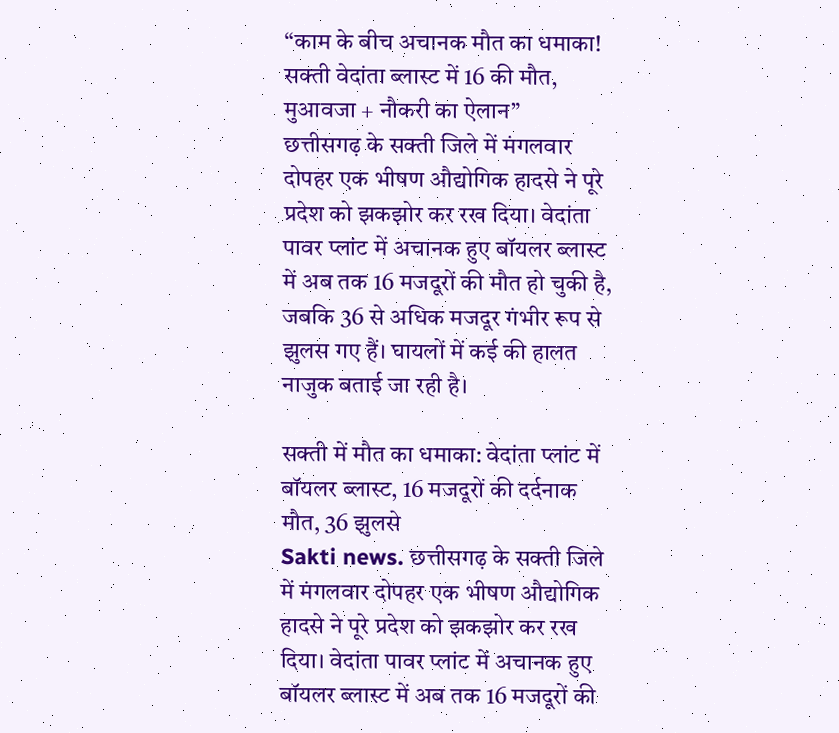“काम के बीच अचानक मौत का धमाका! सक्ती वेदांता ब्लास्ट में 16 की मौत, मुआवजा + नौकरी का ऐलान”
छत्तीसगढ़ के सक्ती जिले में मंगलवार दोपहर एक भीषण औद्योगिक हादसे ने पूरे प्रदेश को झकझोर कर रख दिया। वेदांता पावर प्लांट में अचानक हुए बॉयलर ब्लास्ट में अब तक 16 मजदूरों की मौत हो चुकी है, जबकि 36 से अधिक मजदूर गंभीर रूप से झुलस गए हैं। घायलों में कई की हालत नाजुक बताई जा रही है।

सक्ती में मौत का धमाका: वेदांता प्लांट में बॉयलर ब्लास्ट, 16 मजदूरों की दर्दनाक मौत, 36 झुलसे
Sakti news. छत्तीसगढ़ के सक्ती जिले में मंगलवार दोपहर एक भीषण औद्योगिक हादसे ने पूरे प्रदेश को झकझोर कर रख दिया। वेदांता पावर प्लांट में अचानक हुए बॉयलर ब्लास्ट में अब तक 16 मजदूरों की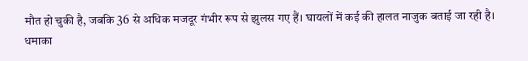मौत हो चुकी है, जबकि 36 से अधिक मजदूर गंभीर रूप से झुलस गए हैं। घायलों में कई की हालत नाजुक बताई जा रही है।
धमाका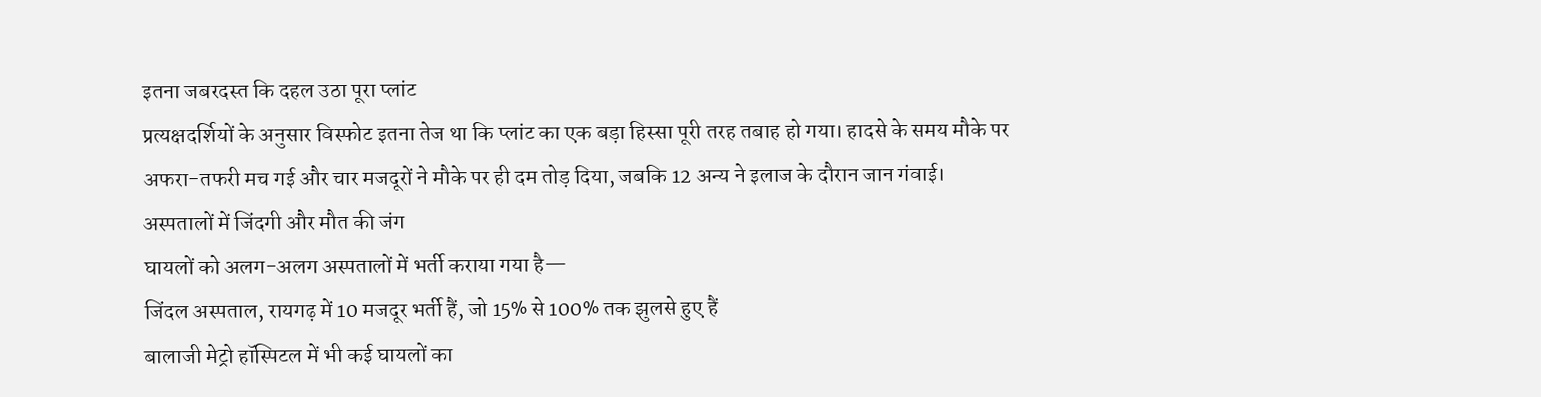इतना जबरदस्त कि दहल उठा पूरा प्लांट
प्रत्यक्षदर्शियों के अनुसार विस्फोट इतना तेज था कि प्लांट का एक बड़ा हिस्सा पूरी तरह तबाह हो गया। हादसे के समय मौके पर अफरा-तफरी मच गई और चार मजदूरों ने मौके पर ही दम तोड़ दिया, जबकि 12 अन्य ने इलाज के दौरान जान गंवाई।
अस्पतालों में जिंदगी और मौत की जंग
घायलों को अलग-अलग अस्पतालों में भर्ती कराया गया है—
जिंदल अस्पताल, रायगढ़ में 10 मजदूर भर्ती हैं, जो 15% से 100% तक झुलसे हुए हैं
बालाजी मेट्रो हॉस्पिटल में भी कई घायलों का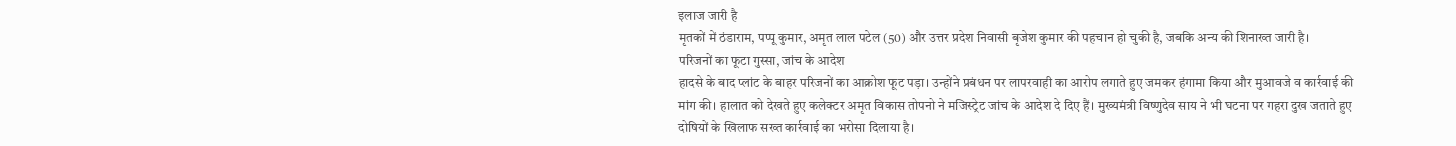इलाज जारी है
मृतकों में ठंडाराम, पप्पू कुमार, अमृत लाल पटेल (50) और उत्तर प्रदेश निवासी बृजेश कुमार की पहचान हो चुकी है, जबकि अन्य की शिनाख्त जारी है।
परिजनों का फूटा गुस्सा, जांच के आदेश
हादसे के बाद प्लांट के बाहर परिजनों का आक्रोश फूट पड़ा। उन्होंने प्रबंधन पर लापरवाही का आरोप लगाते हुए जमकर हंगामा किया और मुआवजे व कार्रवाई की मांग की। हालात को देखते हुए कलेक्टर अमृत विकास तोपनो ने मजिस्ट्रेट जांच के आदेश दे दिए हैं। मुख्यमंत्री विष्णुदेव साय ने भी घटना पर गहरा दुख जताते हुए दोषियों के खिलाफ सख्त कार्रवाई का भरोसा दिलाया है।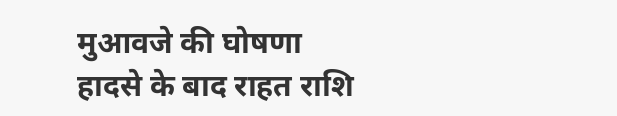मुआवजे की घोषणा
हादसे के बाद राहत राशि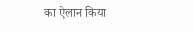का ऐलान किया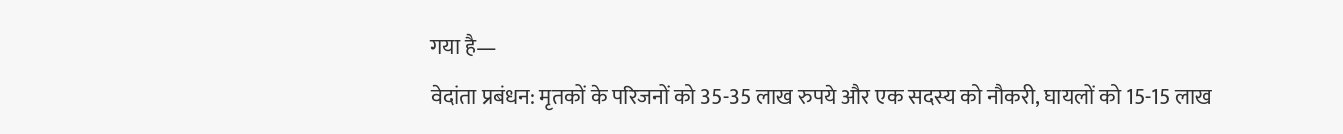गया है—
वेदांता प्रबंधन: मृतकों के परिजनों को 35-35 लाख रुपये और एक सदस्य को नौकरी, घायलों को 15-15 लाख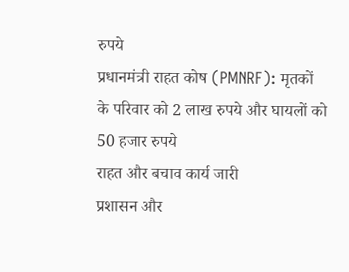रुपये
प्रधानमंत्री राहत कोष (PMNRF): मृतकों के परिवार को 2 लाख रुपये और घायलों को 50 हजार रुपये
राहत और बचाव कार्य जारी
प्रशासन और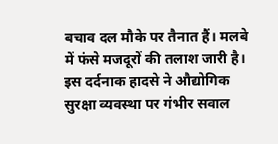बचाव दल मौके पर तैनात हैं। मलबे में फंसे मजदूरों की तलाश जारी है। इस दर्दनाक हादसे ने औद्योगिक सुरक्षा व्यवस्था पर गंभीर सवाल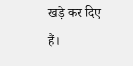खड़े कर दिए हैं।